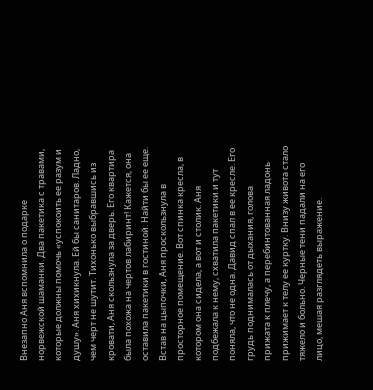Внезапно Аня вспомнила о подарке норвежской шаманки. Два пакетика с травами, которые должны помочь «успокоить ее разум и душу». Аня хихикнула. Ей бы санитаров. Ладно, чем черт не шутит. Тихонько выбравшись из кровати, Аня скользнула за дверь. Его квартира была похожа на чертов лабиринт! Кажется, она оставила пакетики в гостиной. Найти бы ее еще. Встав на цыпочки, Аня проскользнула в просторное помещение. Вот спинка кресла, в котором она сидела, а вот и столик. Аня подбежала к нему, схватила пакетики и тут поняла, что не одна. Давид спал в ее кресле. Его грудь поднималась от дыхания, голова прижата к плечу, а перебинтованная ладонь прижимает к телу ее куртку. Внизу живота стало тяжело и больно. Черные тени падали на его лицо, мешая разглядеть выражение.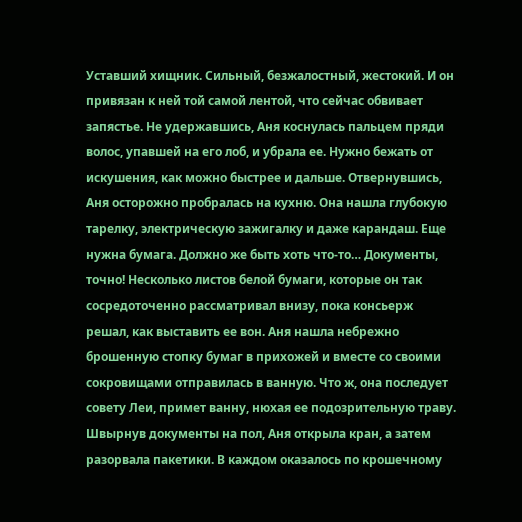Уставший хищник. Сильный, безжалостный, жестокий. И он привязан к ней той самой лентой, что сейчас обвивает запястье. Не удержавшись, Аня коснулась пальцем пряди волос, упавшей на его лоб, и убрала ее. Нужно бежать от искушения, как можно быстрее и дальше. Отвернувшись, Аня осторожно пробралась на кухню. Она нашла глубокую тарелку, электрическую зажигалку и даже карандаш. Еще нужна бумага. Должно же быть хоть что-то… Документы, точно! Несколько листов белой бумаги, которые он так сосредоточенно рассматривал внизу, пока консьерж решал, как выставить ее вон. Аня нашла небрежно брошенную стопку бумаг в прихожей и вместе со своими сокровищами отправилась в ванную. Что ж, она последует совету Леи, примет ванну, нюхая ее подозрительную траву. Швырнув документы на пол, Аня открыла кран, а затем разорвала пакетики. В каждом оказалось по крошечному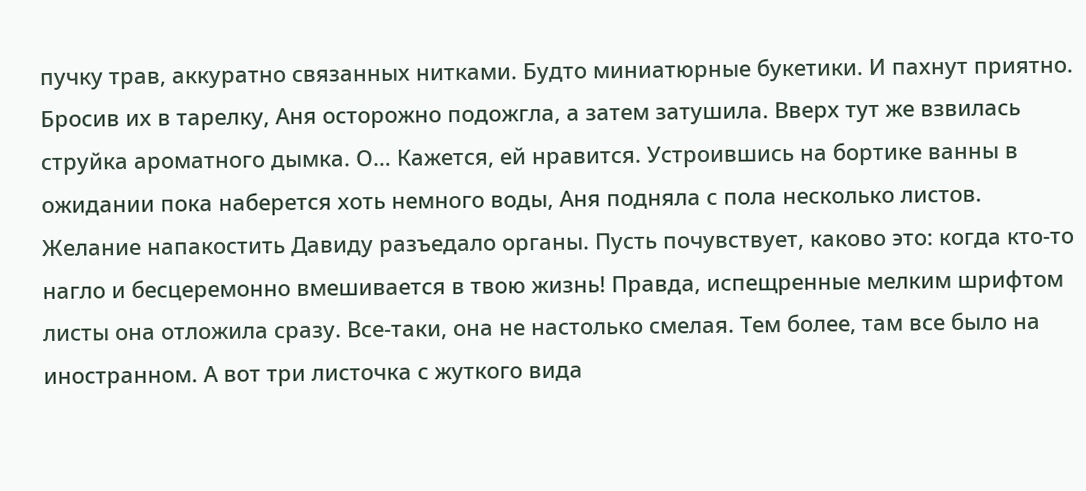пучку трав, аккуратно связанных нитками. Будто миниатюрные букетики. И пахнут приятно. Бросив их в тарелку, Аня осторожно подожгла, а затем затушила. Вверх тут же взвилась струйка ароматного дымка. О… Кажется, ей нравится. Устроившись на бортике ванны в ожидании пока наберется хоть немного воды, Аня подняла с пола несколько листов. Желание напакостить Давиду разъедало органы. Пусть почувствует, каково это: когда кто-то нагло и бесцеремонно вмешивается в твою жизнь! Правда, испещренные мелким шрифтом листы она отложила сразу. Все-таки, она не настолько смелая. Тем более, там все было на иностранном. А вот три листочка с жуткого вида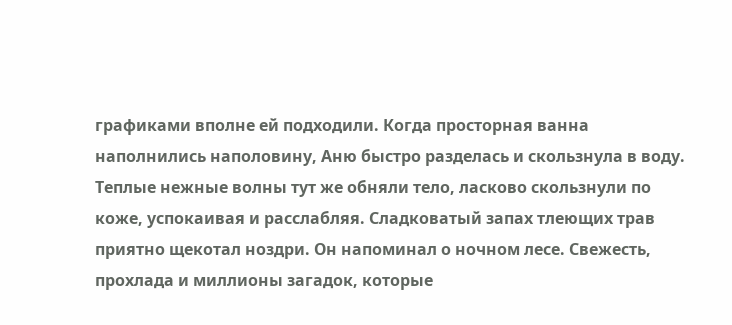графиками вполне ей подходили. Когда просторная ванна наполнились наполовину, Аню быстро разделась и скользнула в воду. Теплые нежные волны тут же обняли тело, ласково скользнули по коже, успокаивая и расслабляя. Сладковатый запах тлеющих трав приятно щекотал ноздри. Он напоминал о ночном лесе. Свежесть, прохлада и миллионы загадок, которые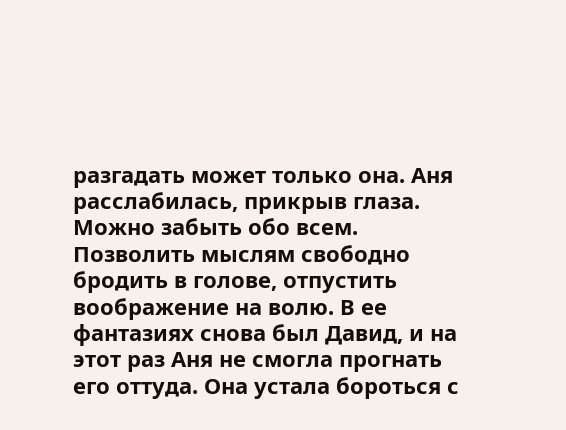разгадать может только она. Аня расслабилась, прикрыв глаза. Можно забыть обо всем. Позволить мыслям свободно бродить в голове, отпустить воображение на волю. В ее фантазиях снова был Давид, и на этот раз Аня не смогла прогнать его оттуда. Она устала бороться с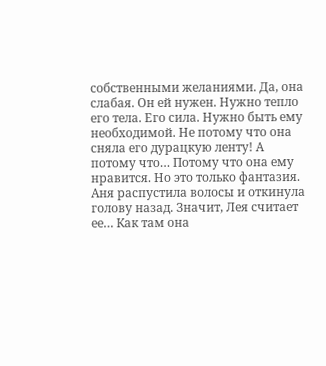собственными желаниями. Да, она слабая. Он ей нужен. Нужно тепло его тела. Его сила. Нужно быть ему необходимой. Не потому что она сняла его дурацкую ленту! А потому что… Потому что она ему нравится. Но это только фантазия. Аня распустила волосы и откинула голову назад. Значит, Лея считает ее… Как там она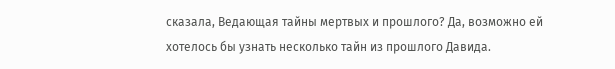сказала, Ведающая тайны мертвых и прошлого? Да, возможно ей хотелось бы узнать несколько тайн из прошлого Давида.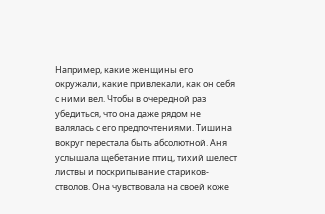Например, какие женщины его окружали, какие привлекали, как он себя с ними вел. Чтобы в очередной раз убедиться, что она даже рядом не валялась с его предпочтениями. Тишина вокруг перестала быть абсолютной. Аня услышала щебетание птиц, тихий шелест листвы и поскрипывание стариков-стволов. Она чувствовала на своей коже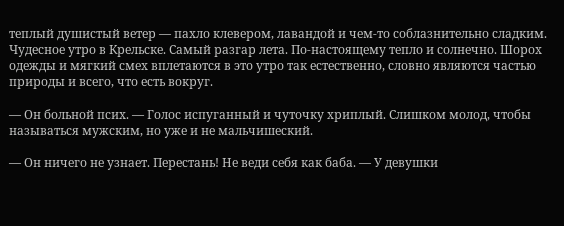теплый душистый ветер — пахло клевером, лавандой и чем-то соблазнительно сладким. Чудесное утро в Крельске. Самый разгар лета. По-настоящему тепло и солнечно. Шорох одежды и мягкий смех вплетаются в это утро так естественно, словно являются частью природы и всего, что есть вокруг.

— Он больной псих. — Голос испуганный и чуточку хриплый. Слишком молод, чтобы называться мужским, но уже и не мальчишеский.

— Он ничего не узнает. Перестань! Не веди себя как баба. — У девушки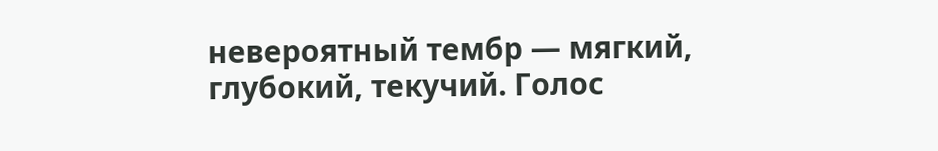невероятный тембр — мягкий, глубокий, текучий. Голос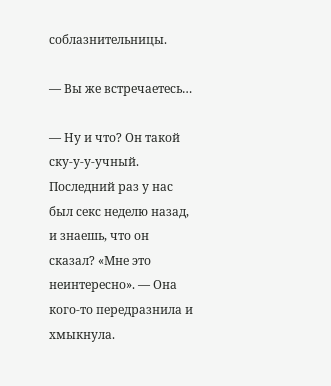соблазнительницы.

— Вы же встречаетесь…

— Ну и что? Он такой ску-у-у-учный. Последний раз у нас был секс неделю назад, и знаешь, что он сказал? «Мне это неинтересно». — Она кого-то передразнила и хмыкнула.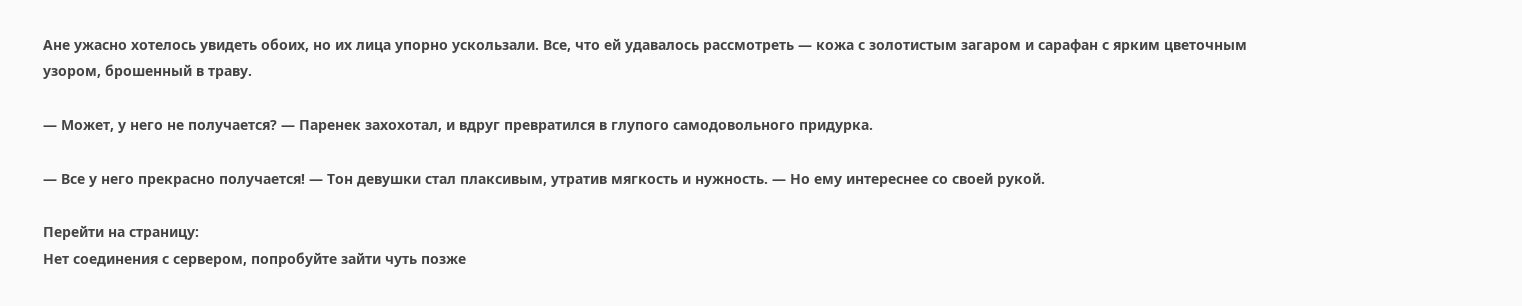Ане ужасно хотелось увидеть обоих, но их лица упорно ускользали. Все, что ей удавалось рассмотреть — кожа с золотистым загаром и сарафан с ярким цветочным узором, брошенный в траву.

— Может, у него не получается? — Паренек захохотал, и вдруг превратился в глупого самодовольного придурка.

— Все у него прекрасно получается! — Тон девушки стал плаксивым, утратив мягкость и нужность. — Но ему интереснее со своей рукой.

Перейти на страницу:
Нет соединения с сервером, попробуйте зайти чуть позже